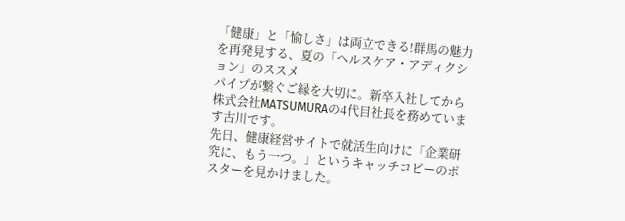「健康」と「愉しさ」は両立できる!群馬の魅力を再発見する、夏の「ヘルスケア・アディクション」のススメ
パイプが繋ぐご縁を大切に。新卒入社してから株式会社MATSUMURAの4代目社長を務めています古川です。
先日、健康経営サイトで就活生向けに「企業研究に、もう一つ。」というキャッチコピーのポスターを見かけました。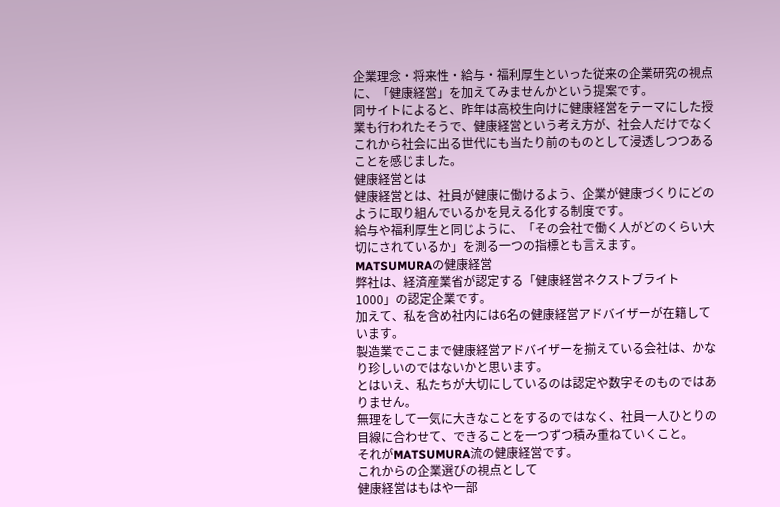企業理念・将来性・給与・福利厚生といった従来の企業研究の視点に、「健康経営」を加えてみませんかという提案です。
同サイトによると、昨年は高校生向けに健康経営をテーマにした授業も行われたそうで、健康経営という考え方が、社会人だけでなくこれから社会に出る世代にも当たり前のものとして浸透しつつあることを感じました。
健康経営とは
健康経営とは、社員が健康に働けるよう、企業が健康づくりにどのように取り組んでいるかを見える化する制度です。
給与や福利厚生と同じように、「その会社で働く人がどのくらい大切にされているか」を測る一つの指標とも言えます。
MATSUMURAの健康経営
弊社は、経済産業省が認定する「健康経営ネクストブライト1000」の認定企業です。
加えて、私を含め社内には6名の健康経営アドバイザーが在籍しています。
製造業でここまで健康経営アドバイザーを揃えている会社は、かなり珍しいのではないかと思います。
とはいえ、私たちが大切にしているのは認定や数字そのものではありません。
無理をして一気に大きなことをするのではなく、社員一人ひとりの目線に合わせて、できることを一つずつ積み重ねていくこと。
それがMATSUMURA流の健康経営です。
これからの企業選びの視点として
健康経営はもはや一部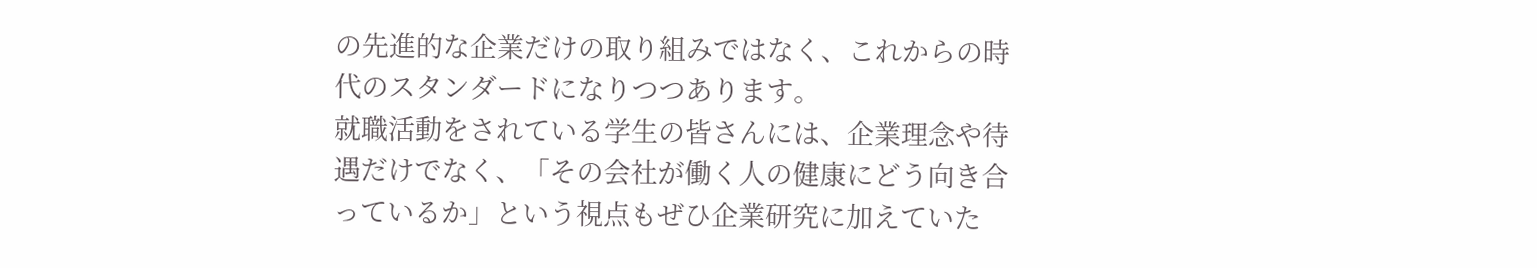の先進的な企業だけの取り組みではなく、これからの時代のスタンダードになりつつあります。
就職活動をされている学生の皆さんには、企業理念や待遇だけでなく、「その会社が働く人の健康にどう向き合っているか」という視点もぜひ企業研究に加えていた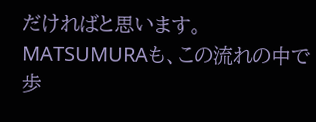だければと思います。
MATSUMURAも、この流れの中で歩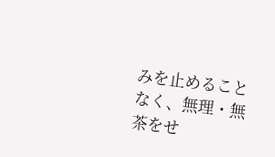みを止めることなく、無理・無茶をせ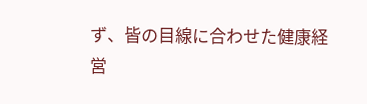ず、皆の目線に合わせた健康経営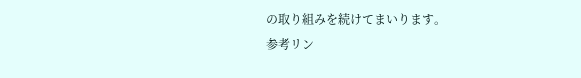の取り組みを続けてまいります。
参考リン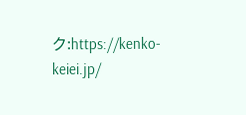ク:https://kenko-keiei.jp/